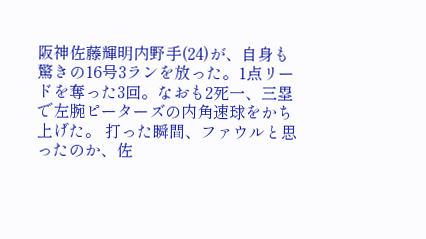阪神佐藤輝明内野手(24)が、自身も驚きの16号3ランを放った。1点リードを奪った3回。なおも2死一、三塁で左腕ピーターズの内角速球をかち上げた。 打った瞬間、ファウルと思ったのか、佐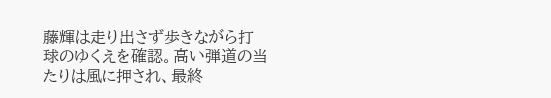藤輝は走り出さず歩きながら打球のゆくえを確認。高い弾道の当たりは風に押され、最終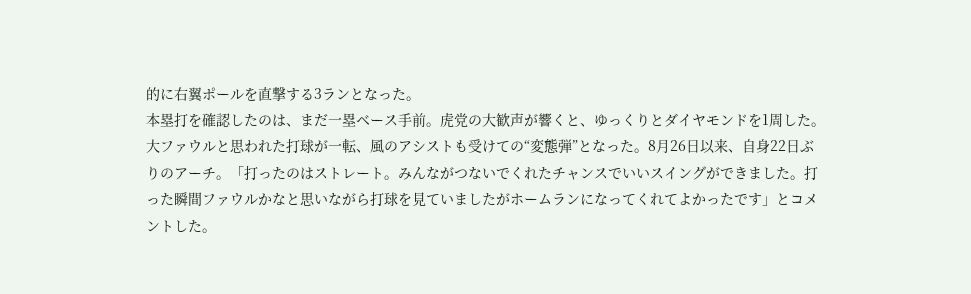的に右翼ポールを直撃する3ランとなった。
本塁打を確認したのは、まだ一塁ベース手前。虎党の大歓声が響くと、ゆっくりとダイヤモンドを1周した。
大ファウルと思われた打球が一転、風のアシストも受けての“変態弾”となった。8月26日以来、自身22日ぶりのアーチ。「打ったのはストレート。みんながつないでくれたチャンスでいいスイングができました。打った瞬間ファウルかなと思いながら打球を見ていましたがホームランになってくれてよかったです」とコメントした。